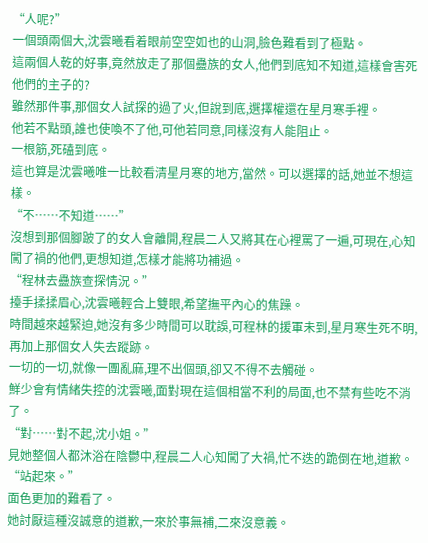“人呢?”
一個頭兩個大,沈雲曦看着眼前空空如也的山洞,臉色難看到了極點。
這兩個人乾的好事,竟然放走了那個蠱族的女人,他們到底知不知道,這樣會害死他們的主子的?
雖然那件事,那個女人試探的過了火,但說到底,選擇權還在星月寒手裡。
他若不點頭,誰也使喚不了他,可他若同意,同樣沒有人能阻止。
一根筋,死磕到底。
這也算是沈雲曦唯一比較看清星月寒的地方,當然。可以選擇的話,她並不想這樣。
“不……不知道……”
沒想到那個腳跛了的女人會離開,程晨二人又將其在心裡罵了一遍,可現在,心知闖了禍的他們,更想知道,怎樣才能將功補過。
“程林去蠱族查探情況。”
擡手揉揉眉心,沈雲曦輕合上雙眼,希望撫平內心的焦躁。
時間越來越緊迫,她沒有多少時間可以耽誤,可程林的援軍未到,星月寒生死不明,再加上那個女人失去蹤跡。
一切的一切,就像一團亂麻,理不出個頭,卻又不得不去觸碰。
鮮少會有情緒失控的沈雲曦,面對現在這個相當不利的局面,也不禁有些吃不消了。
“對……對不起,沈小姐。”
見她整個人都沐浴在陰鬱中,程晨二人心知闖了大禍,忙不迭的跪倒在地,道歉。
“站起來。”
面色更加的難看了。
她討厭這種沒誠意的道歉,一來於事無補,二來沒意義。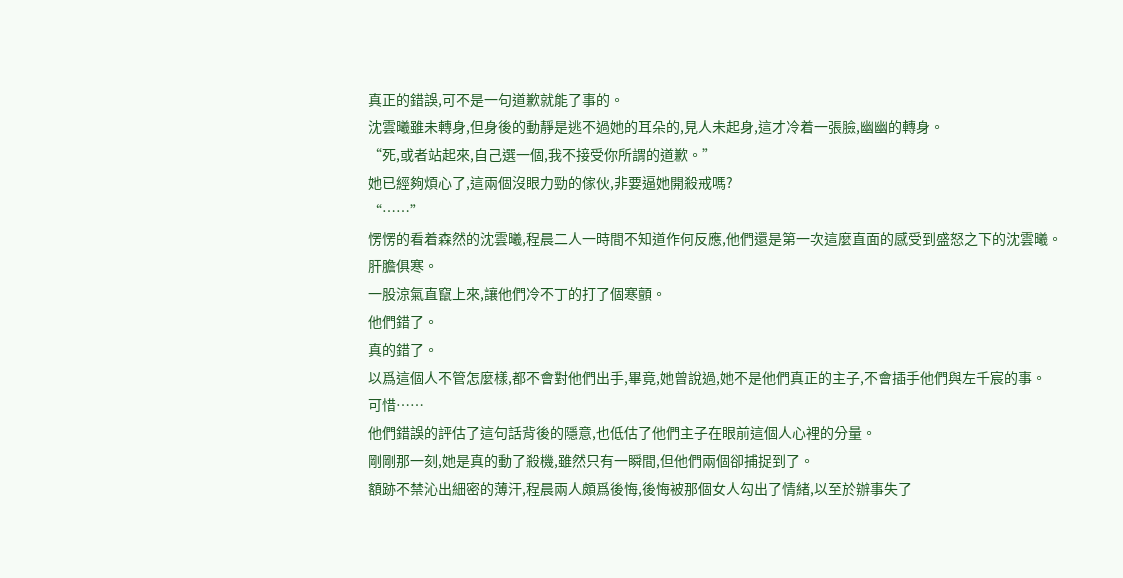真正的錯誤,可不是一句道歉就能了事的。
沈雲曦雖未轉身,但身後的動靜是逃不過她的耳朵的,見人未起身,這才冷着一張臉,幽幽的轉身。
“死,或者站起來,自己選一個,我不接受你所謂的道歉。”
她已經夠煩心了,這兩個沒眼力勁的傢伙,非要逼她開殺戒嗎?
“……”
愣愣的看着森然的沈雲曦,程晨二人一時間不知道作何反應,他們還是第一次這麼直面的感受到盛怒之下的沈雲曦。
肝膽俱寒。
一股涼氣直竄上來,讓他們冷不丁的打了個寒顫。
他們錯了。
真的錯了。
以爲這個人不管怎麼樣,都不會對他們出手,畢竟,她曾說過,她不是他們真正的主子,不會插手他們與左千宸的事。
可惜……
他們錯誤的評估了這句話背後的隱意,也低估了他們主子在眼前這個人心裡的分量。
剛剛那一刻,她是真的動了殺機,雖然只有一瞬間,但他們兩個卻捕捉到了。
額跡不禁沁出細密的薄汗,程晨兩人頗爲後悔,後悔被那個女人勾出了情緒,以至於辦事失了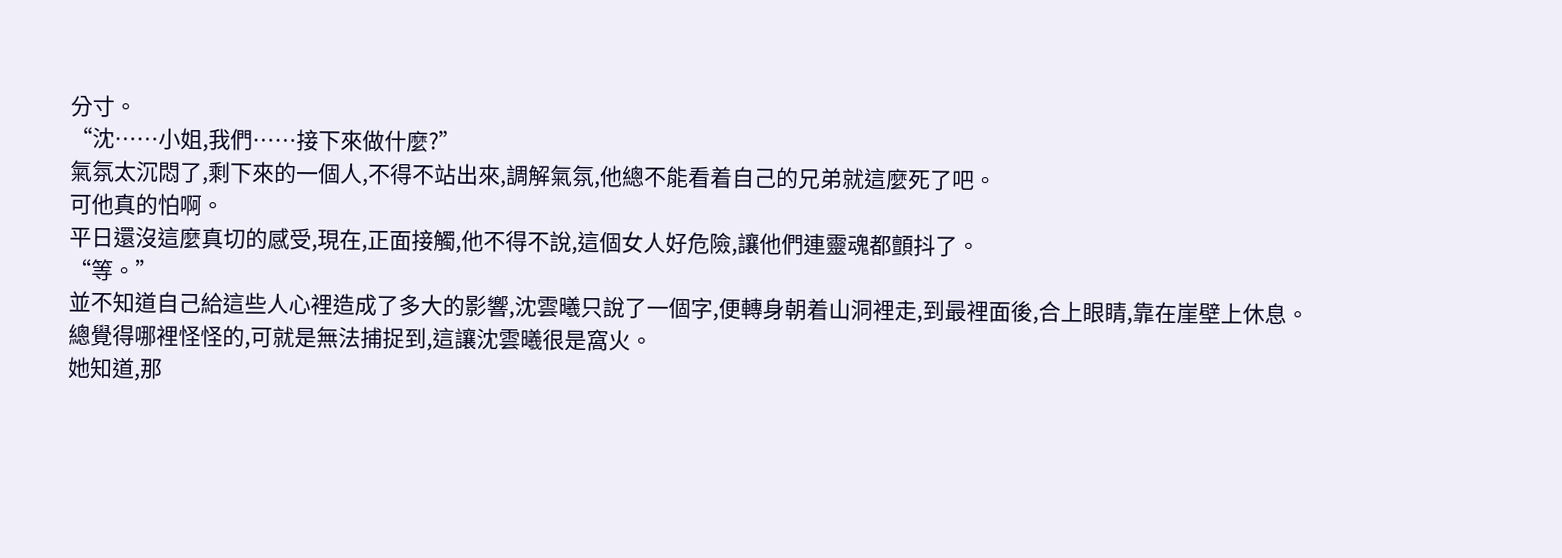分寸。
“沈……小姐,我們……接下來做什麼?”
氣氛太沉悶了,剩下來的一個人,不得不站出來,調解氣氛,他總不能看着自己的兄弟就這麼死了吧。
可他真的怕啊。
平日還沒這麼真切的感受,現在,正面接觸,他不得不說,這個女人好危險,讓他們連靈魂都顫抖了。
“等。”
並不知道自己給這些人心裡造成了多大的影響,沈雲曦只說了一個字,便轉身朝着山洞裡走,到最裡面後,合上眼睛,靠在崖壁上休息。
總覺得哪裡怪怪的,可就是無法捕捉到,這讓沈雲曦很是窩火。
她知道,那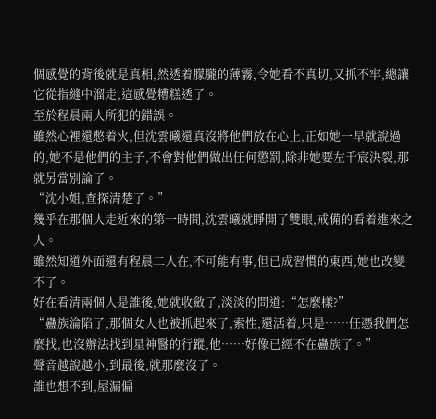個感覺的背後就是真相,然透着朦朧的薄霧,令她看不真切,又抓不牢,總讓它從指縫中溜走,這感覺糟糕透了。
至於程晨兩人所犯的錯誤。
雖然心裡還憋着火,但沈雲曦還真沒將他們放在心上,正如她一早就說過的,她不是他們的主子,不會對他們做出任何懲罰,除非她要左千宸決裂,那就另當別論了。
“沈小姐,查探清楚了。”
幾乎在那個人走近來的第一時間,沈雲曦就睜開了雙眼,戒備的看着進來之人。
雖然知道外面還有程晨二人在,不可能有事,但已成習慣的東西,她也改變不了。
好在看清兩個人是誰後,她就收斂了,淡淡的問道:“怎麼樣?”
“蠱族淪陷了,那個女人也被抓起來了,索性,還活着,只是……任憑我們怎麼找,也沒辦法找到星神醫的行蹤,他……好像已經不在蠱族了。”
聲音越說越小,到最後,就那麼沒了。
誰也想不到,屋漏偏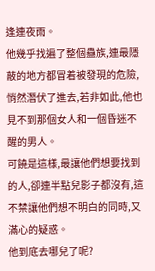逢連夜雨。
他幾乎找遍了整個蠱族,連最隱蔽的地方都冒着被發現的危險,悄然潛伏了進去,若非如此,他也見不到那個女人和一個昏迷不醒的男人。
可饒是這樣,最讓他們想要找到的人,卻連半點兒影子都沒有,這不禁讓他們想不明白的同時,又滿心的疑惑。
他到底去哪兒了呢?